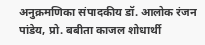अनुक्रमणिका संपादकीय डॉ. आलोक रंजन पांडेय, प्रो. बबीता काजल शोधार्थी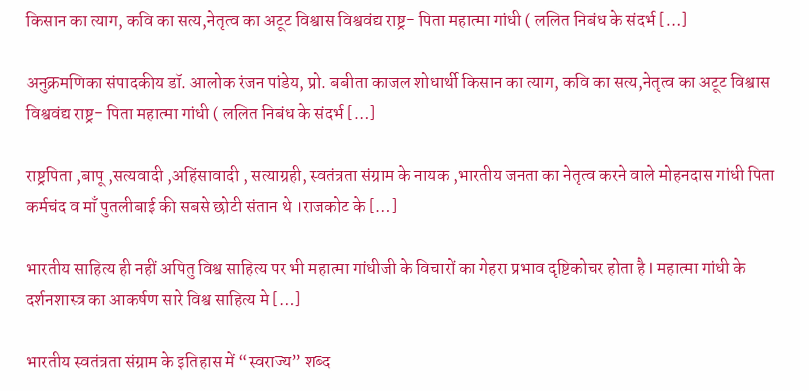किसान का त्याग, कवि का सत्य,नेतृत्व का अटूट विश्वास विश्ववंद्य राष्ट्र- पिता महात्मा गांधी ( ललित निबंध के संदर्भ […]

अनुक्रमणिका संपादकीय डॉ. आलोक रंजन पांडेय, प्रो. बबीता काजल शोधार्थी किसान का त्याग, कवि का सत्य,नेतृत्व का अटूट विश्वास विश्ववंद्य राष्ट्र- पिता महात्मा गांधी ( ललित निबंध के संदर्भ […]

राष्ट्रपिता ,बापू ,सत्यवादी ,अहिंसावादी , सत्याग्रही, स्वतंत्रता संग्राम के नायक ,भारतीय जनता का नेतृत्व करने वाले मोहनदास गांधी पिता कर्मचंद व माँ पुतलीबाई की सबसे छोटी संतान थे ।राजकोट के […]

भारतीय साहित्य ही नहीं अपितु विश्व साहित्य पर भी महात्मा गांधीजी के विचारों का गेहरा प्रभाव दृष्टिकोचर होता है l महात्मा गांधी के दर्शनशास्त्र का आकर्षण सारे विश्व साहित्य मे […]

भारतीय स्वतंत्रता संग्राम के इतिहास में “स्वराज्य” शब्द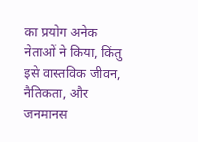का प्रयोग अनेक नेताओं ने किया, किंतु इसे वास्तविक जीवन, नैतिकता, और जनमानस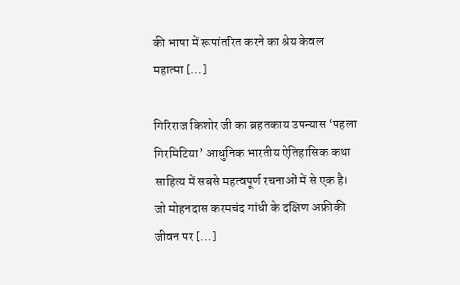की भाषा में रूपांतरित करने का श्रेय केवल महात्मा […]

गिरिराज किशोर जी का ब्रहतकाय उपन्यास ‘पहला गिरमिटिया’ आधुनिक भारतीय ऐतिहासिक कथा साहित्य में सबसे महत्वपूर्ण रचनाओं में से एक है। जो मोहनदास करमचंद गांधी के दक्षिण अफ्रीकी जीवन पर […]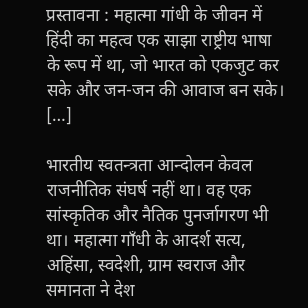प्रस्तावना : महात्मा गांधी के जीवन में हिंदी का महत्व एक साझा राष्ट्रीय भाषा के रूप में था, जो भारत को एकजुट कर सके और जन-जन की आवाज बन सके। […]

भारतीय स्वतन्त्रता आन्दोलन केवल राजनीतिक संघर्ष नहीं था। वह एक सांस्कृतिक और नैतिक पुनर्जागरण भी था। महात्मा गाँधी के आदर्श सत्य, अहिंसा, स्वदेशी, ग्राम स्वराज और समानता ने देश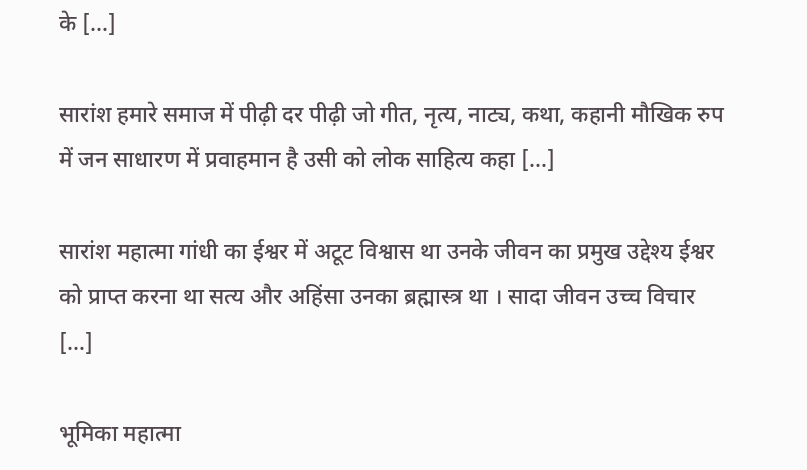के […]

सारांश हमारे समाज में पीढ़ी दर पीढ़ी जो गीत, नृत्य, नाट्य, कथा, कहानी मौखिक रुप में जन साधारण में प्रवाहमान है उसी को लोक साहित्य कहा […]

सारांश महात्मा गांधी का ईश्वर में अटूट विश्वास था उनके जीवन का प्रमुख उद्देश्य ईश्वर को प्राप्त करना था सत्य और अहिंसा उनका ब्रह्मास्त्र था । सादा जीवन उच्च विचार […]

भूमिका महात्मा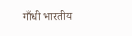गाँधी भारतीय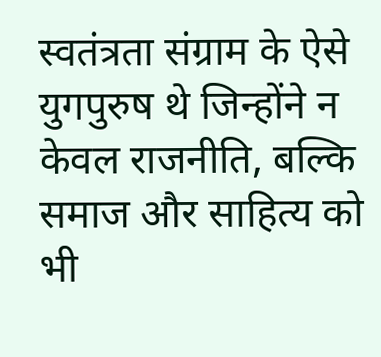स्वतंत्रता संग्राम के ऐसे युगपुरुष थे जिन्होंने न केवल राजनीति, बल्कि समाज और साहित्य को भी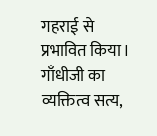गहराई से प्रभावित किया। गाँधीजी का व्यक्तित्व सत्य,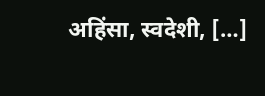अहिंसा, स्वदेशी, […]